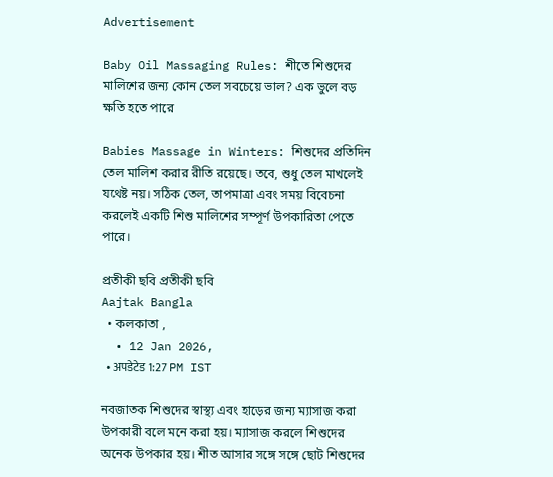Advertisement

Baby Oil Massaging Rules: শীতে শিশুদের মালিশের জন্য কোন তেল সবচেয়ে ভাল? এক ভুলে বড় ক্ষতি হতে পারে

Babies Massage in Winters: শিশুদের প্রতিদিন তেল মালিশ করার রীতি রয়েছে। তবে, শুধু তেল মাখলেই যথেষ্ট নয়। সঠিক তেল, তাপমাত্রা এবং সময় বিবেচনা করলেই একটি শিশু মালিশের সম্পূর্ণ উপকারিতা পেতে পারে।

প্রতীকী ছবি প্রতীকী ছবি
Aajtak Bangla
  • কলকাতা ,
  • 12 Jan 2026,
  • अपडेटेड 1:27 PM IST

নবজাতক শিশুদের স্বাস্থ্য এবং হাড়ের জন্য ম্যাসাজ করা উপকারী বলে মনে করা হয়। ম্যাসাজ করলে শিশুদের অনেক উপকার হয়। শীত আসার সঙ্গে সঙ্গে ছোট শিশুদের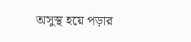অসুস্থ হয়ে পড়ার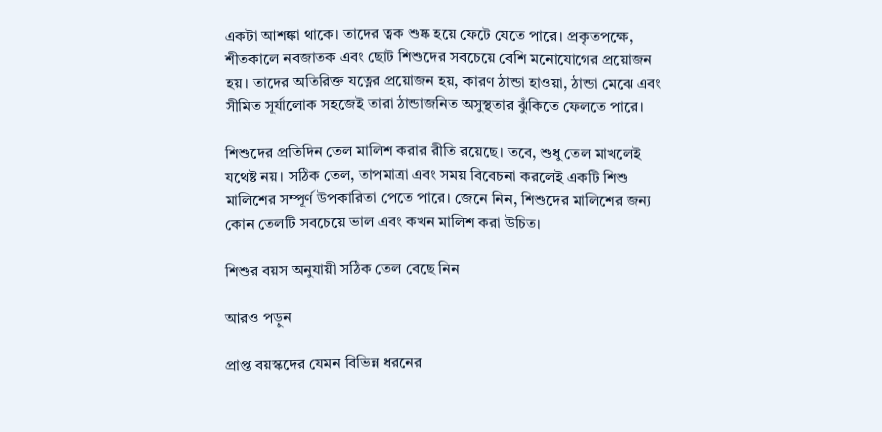একটা আশঙ্কা থাকে। তাদের ত্বক শুষ্ক হয়ে ফেটে যেতে পারে। প্রকৃতপক্ষে, শীতকালে নবজাতক এবং ছোট শিশুদের সবচেয়ে বেশি মনোযোগের প্রয়োজন হয়। তাদের অতিরিক্ত যত্নের প্রয়োজন হয়, কারণ ঠান্ডা হাওয়া, ঠান্ডা মেঝে এবং সীমিত সূর্যালোক সহজেই তারা ঠান্ডাজনিত অসুস্থতার ঝুঁকিতে ফেলতে পারে।

শিশুদের প্রতিদিন তেল মালিশ করার রীতি রয়েছে। তবে, শুধু তেল মাখলেই যথেষ্ট নয়। সঠিক তেল, তাপমাত্রা এবং সময় বিবেচনা করলেই একটি শিশু মালিশের সম্পূর্ণ উপকারিতা পেতে পারে। জেনে নিন, শিশুদের মালিশের জন্য কোন তেলটি সবচেয়ে ভাল এবং কখন মালিশ করা উচিত।

শিশুর বয়স অনুযায়ী সঠিক তেল বেছে নিন

আরও পড়ুন

প্রাপ্ত বয়স্কদের যেমন বিভিন্ন ধরনের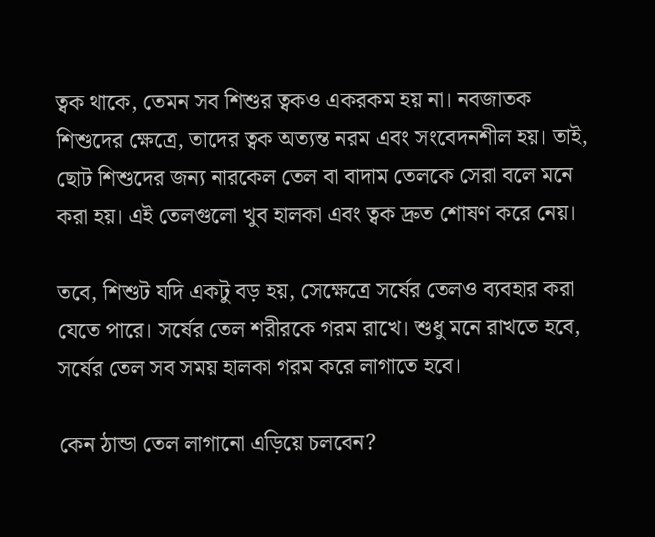ত্বক থাকে, তেমন সব শিশুর ত্বকও একরকম হয় না। নবজাতক শিশুদের ক্ষেত্রে, তাদের ত্বক অত্যন্ত নরম এবং সংবেদনশীল হয়। তাই, ছোট শিশুদের জন্য নারকেল তেল বা বাদাম তেলকে সেরা বলে মনে করা হয়। এই তেলগুলো খুব হালকা এবং ত্বক দ্রুত শোষণ করে নেয়।

তবে, শিশুট যদি একটু বড় হয়, সেক্ষেত্রে সর্ষের তেলও ব্যবহার করা যেতে পারে। সর্ষের তেল শরীরকে গরম রাখে। শুধু মনে রাখতে হবে, সর্ষের তেল সব সময় হালকা গরম করে লাগাতে হবে।

কেন ঠান্ডা তেল লাগানো এড়িয়ে চলবেন?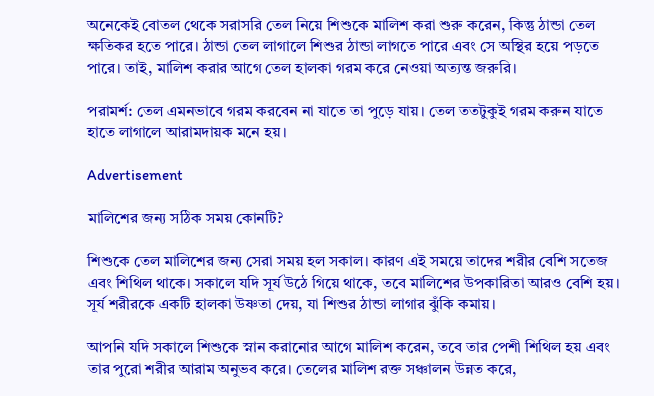অনেকেই বোতল থেকে সরাসরি তেল নিয়ে শিশুকে মালিশ করা শুরু করেন, কিন্তু ঠান্ডা তেল ক্ষতিকর হতে পারে। ঠান্ডা তেল লাগালে শিশুর ঠান্ডা লাগতে পারে এবং সে অস্থির হয়ে পড়তে পারে। তাই, মালিশ করার আগে তেল হালকা গরম করে নেওয়া অত্যন্ত জরুরি।

পরামর্শ: তেল এমনভাবে গরম করবেন না যাতে তা পুড়ে যায়। তেল ততটুকুই গরম করুন যাতে হাতে লাগালে আরামদায়ক মনে হয়।

Advertisement

মালিশের জন্য সঠিক সময় কোনটি?

শিশুকে তেল মালিশের জন্য সেরা সময় হল সকাল। কারণ এই সময়ে তাদের শরীর বেশি সতেজ এবং শিথিল থাকে। সকালে যদি সূর্য উঠে গিয়ে থাকে, তবে মালিশের উপকারিতা আরও বেশি হয়। সূর্য শরীরকে একটি হালকা উষ্ণতা দেয়, যা শিশুর ঠান্ডা লাগার ঝুঁকি কমায়।

আপনি যদি সকালে শিশুকে স্নান করানোর আগে মালিশ করেন, তবে তার পেশী শিথিল হয় এবং তার পুরো শরীর আরাম অনুভব করে। তেলের মালিশ রক্ত সঞ্চালন উন্নত করে,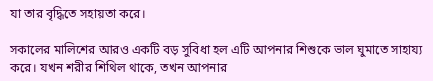যা তার বৃদ্ধিতে সহায়তা করে।

সকালের মালিশের আরও একটি বড় সুবিধা হল এটি আপনার শিশুকে ভাল ঘুমাতে সাহায্য করে। যখন শরীর শিথিল থাকে, তখন আপনার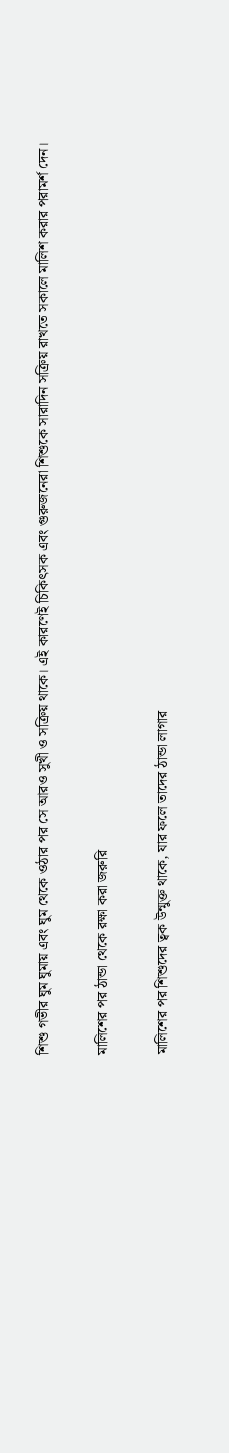শিশু গভীর ঘুম ঘুমায় এবং ঘুম থেকে ওঠার পর সে আরও সুখী ও সক্রিয় থাকে। এই কারণেই চিকিৎসক এবং গুরুজনেরা শিশুকে সারাদিন সক্রিয় রাখতে সকালে মালিশ করার পরামর্শ দেন।

মালিশের পর ঠান্ডা থেকে রক্ষা করা জরুরি

মালিশের পর শিশুদের ত্বক উন্মুক্ত থাকে, যার ফলে তাদের ঠান্ডা লাগার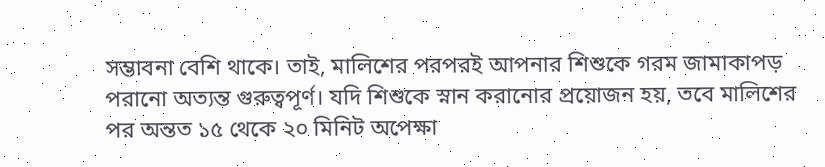সম্ভাবনা বেশি থাকে। তাই, মালিশের পরপরই আপনার শিশুকে গরম জামাকাপড় পরানো অত্যন্ত গুরুত্বপূর্ণ। যদি শিশুকে স্নান করানোর প্রয়োজন হয়, তবে মালিশের পর অন্তত ১৫ থেকে ২০ মিনিট অপেক্ষা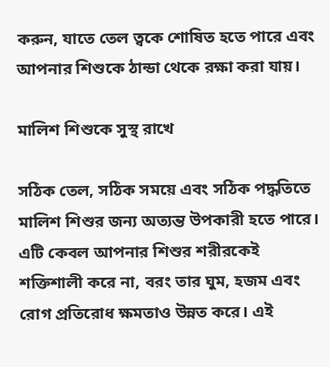করুন, যাতে তেল ত্বকে শোষিত হতে পারে এবং আপনার শিশুকে ঠান্ডা থেকে রক্ষা করা যায়।

মালিশ শিশুকে সুস্থ রাখে

সঠিক তেল, সঠিক সময়ে এবং সঠিক পদ্ধতিতে মালিশ শিশুর জন্য অত্যন্ত উপকারী হতে পারে। এটি কেবল আপনার শিশুর শরীরকেই শক্তিশালী করে না, বরং তার ঘুম, হজম এবং রোগ প্রতিরোধ ক্ষমতাও উন্নত করে। এই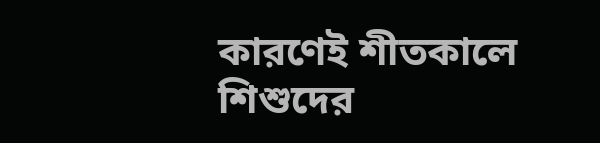কারণেই শীতকালে শিশুদের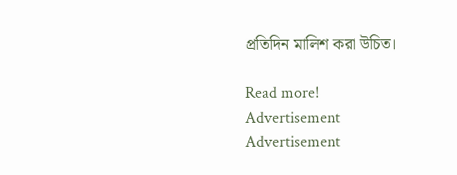প্রতিদিন মালিশ করা উচিত।

Read more!
Advertisement
Advertisement